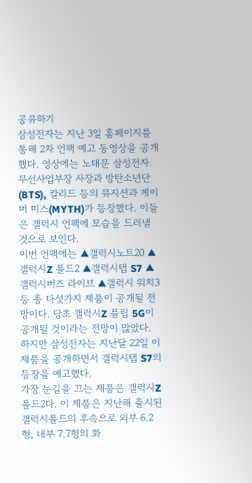공유하기
삼성전자는 지난 3일 홈페이지를 통해 2차 언팩 예고 동영상을 공개했다. 영상에는 노태문 삼성전자 무선사업부장 사장과 방탄소년단(BTS), 칼리드 등의 뮤지션과 게이머 미스(MYTH)가 등장했다. 이들은 갤럭시 언팩에 모습을 드러낼 것으로 보인다.
이번 언팩에는 ▲갤럭시노트20 ▲갤럭시Z 폴드2 ▲갤럭시탭 S7 ▲갤럭시버즈 라이브 ▲갤럭시 워치3 등 총 다섯가지 제품이 공개될 전망이다. 당초 갤럭시Z 플립 5G이 공개될 것이라는 전망이 많았다. 하지만 삼성전자는 지난달 22일 이 제품을 공개하면서 갤럭시탭 S7의 등장을 예고했다.
가장 눈길을 끄는 제품은 갤럭시Z 폴드2다. 이 제품은 지난해 출시된 갤럭시폴드의 후속으로 외부 6.2형, 내부 7.7형의 화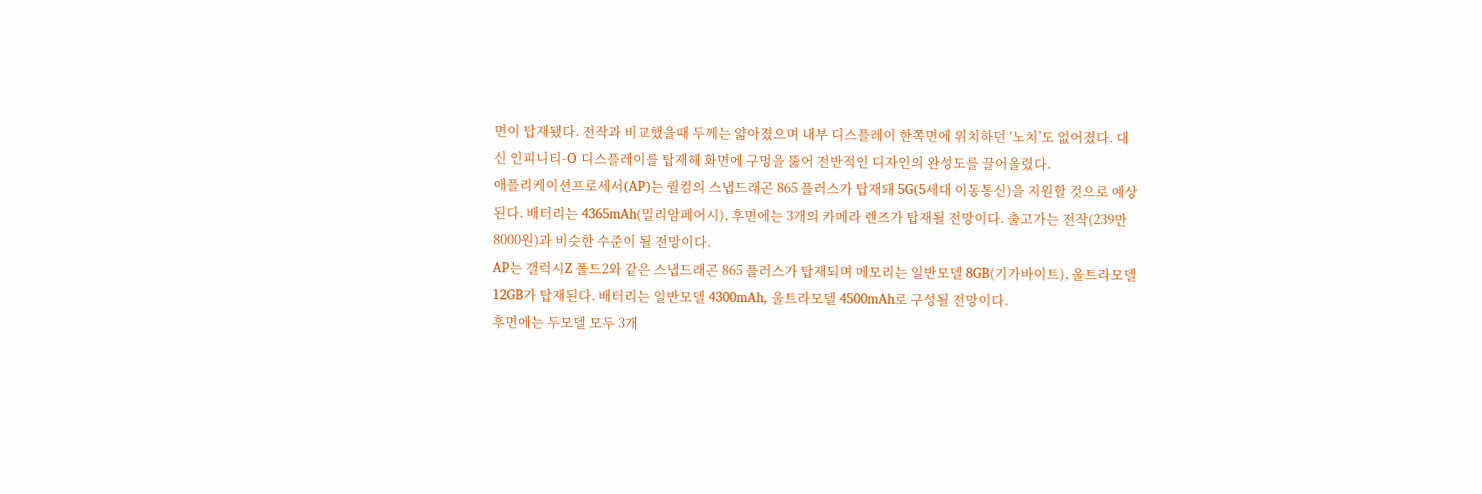면이 탑재됐다. 전작과 비교했을때 두께는 얇아졌으며 내부 디스플레이 한쪽면에 위치하던 ‘노치’도 없어졌다. 대신 인피니티-O 디스플레이를 탑재해 화면에 구멍을 뚫어 전반적인 디자인의 완성도를 끌어올렸다.
애플리케이션프로세서(AP)는 퀄컴의 스냅드래곤 865 플러스가 탑재돼 5G(5세대 이동통신)을 지원할 것으로 예상된다. 배터리는 4365mAh(밀리암페어시), 후면에는 3개의 카메라 렌즈가 탑재될 전망이다. 출고가는 전작(239만8000원)과 비슷한 수준이 될 전망이다.
AP는 갤럭시Z 폴드2와 같은 스냅드래곤 865 플러스가 탑재되며 메모리는 일반모델 8GB(기가바이트), 울트라모델 12GB가 탑재된다. 배터리는 일반모델 4300mAh, 울트라모델 4500mAh로 구성될 전망이다.
후면에는 두모델 모두 3개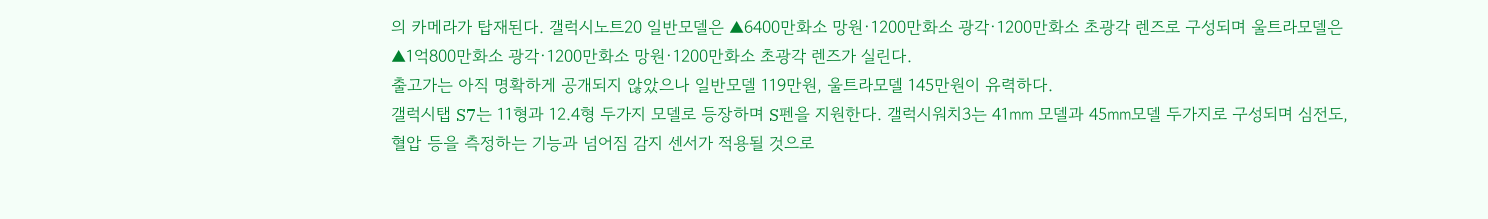의 카메라가 탑재된다. 갤럭시노트20 일반모델은 ▲6400만화소 망원·1200만화소 광각·1200만화소 초광각 렌즈로 구성되며 울트라모델은 ▲1억800만화소 광각·1200만화소 망원·1200만화소 초광각 렌즈가 실린다.
출고가는 아직 명확하게 공개되지 않았으나 일반모델 119만원, 울트라모델 145만원이 유력하다.
갤럭시탭 S7는 11형과 12.4형 두가지 모델로 등장하며 S펜을 지원한다. 갤럭시워치3는 41㎜ 모델과 45㎜모델 두가지로 구성되며 심전도, 혈압 등을 측정하는 기능과 넘어짐 감지 센서가 적용될 것으로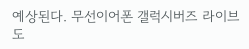예상된다. 무선이어폰 갤럭시버즈 라이브도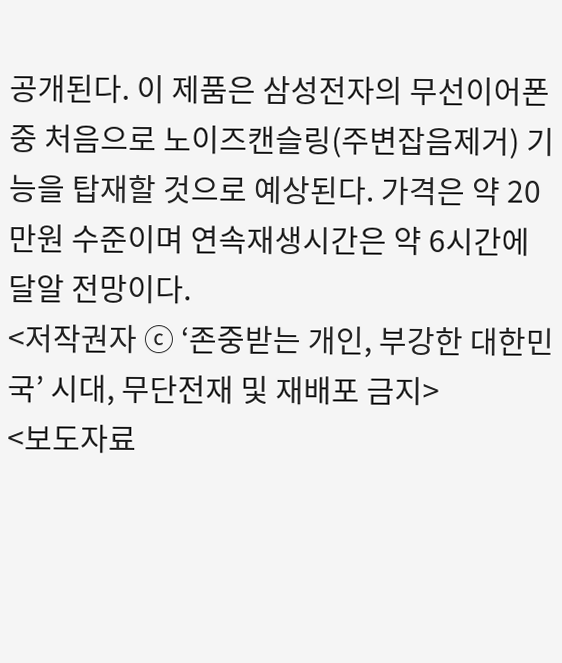공개된다. 이 제품은 삼성전자의 무선이어폰 중 처음으로 노이즈캔슬링(주변잡음제거) 기능을 탑재할 것으로 예상된다. 가격은 약 20만원 수준이며 연속재생시간은 약 6시간에 달알 전망이다.
<저작권자 ⓒ ‘존중받는 개인, 부강한 대한민국’ 시대, 무단전재 및 재배포 금지>
<보도자료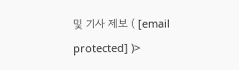및 기사 제보 ( [email protected] )>